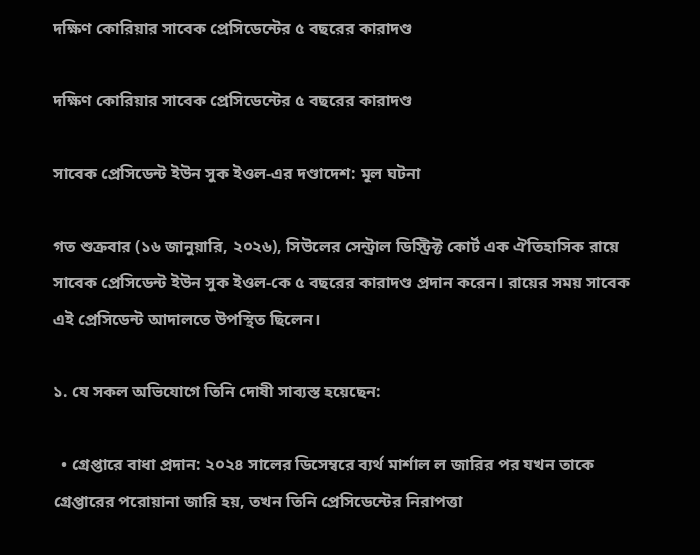দক্ষিণ কোরিয়ার সাবেক প্রেসিডেন্টের ৫ বছরের কারাদণ্ড

দক্ষিণ কোরিয়ার সাবেক প্রেসিডেন্টের ৫ বছরের কারাদণ্ড

সাবেক প্রেসিডেন্ট ইউন সুক ইওল-এর দণ্ডাদেশ: মূল ঘটনা

গত শুক্রবার (১৬ জানুয়ারি, ২০২৬), সিউলের সেন্ট্রাল ডিস্ট্রিক্ট কোর্ট এক ঐতিহাসিক রায়ে সাবেক প্রেসিডেন্ট ইউন সুক ইওল-কে ৫ বছরের কারাদণ্ড প্রদান করেন। রায়ের সময় সাবেক এই প্রেসিডেন্ট আদালতে উপস্থিত ছিলেন।

১. যে সকল অভিযোগে তিনি দোষী সাব্যস্ত হয়েছেন:

  • গ্রেপ্তারে বাধা প্রদান: ২০২৪ সালের ডিসেম্বরে ব্যর্থ মার্শাল ল জারির পর যখন তাকে গ্রেপ্তারের পরোয়ানা জারি হয়, তখন তিনি প্রেসিডেন্টের নিরাপত্তা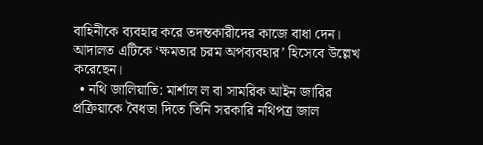বাহিনীকে ব্যবহার করে তদন্তকারীদের কাজে বাধা দেন। আদালত এটিকে ‘ক্ষমতার চরম অপব্যবহার’ হিসেবে উল্লেখ করেছেন।
  • নথি জালিয়াতি: মার্শাল ল বা সামরিক আইন জারির প্রক্রিয়াকে বৈধতা দিতে তিনি সরকারি নথিপত্র জাল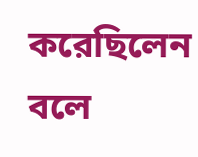করেছিলেন বলে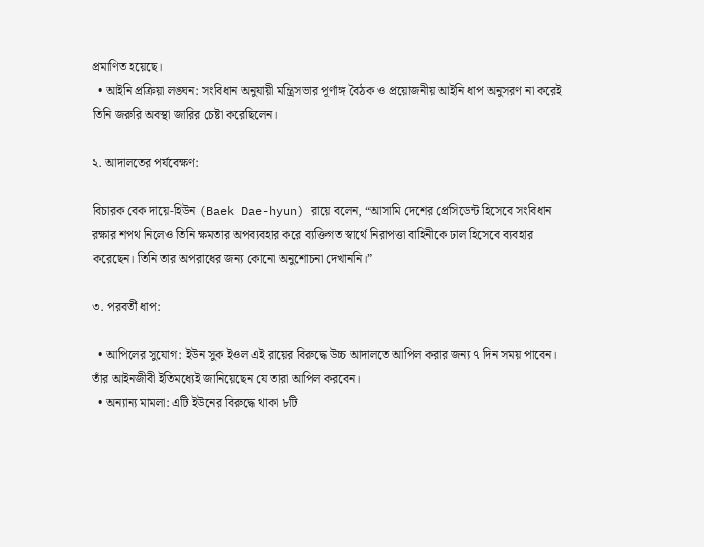প্রমাণিত হয়েছে।
  • আইনি প্রক্রিয়া লঙ্ঘন: সংবিধান অনুযায়ী মন্ত্রিসভার পূর্ণাঙ্গ বৈঠক ও প্রয়োজনীয় আইনি ধাপ অনুসরণ না করেই তিনি জরুরি অবস্থা জারির চেষ্টা করেছিলেন।

২. আদালতের পর্যবেক্ষণ:

বিচারক বেক দায়ে-হিউন (Baek Dae-hyun) রায়ে বলেন, “আসামি দেশের প্রেসিডেন্ট হিসেবে সংবিধান রক্ষার শপথ নিলেও তিনি ক্ষমতার অপব্যবহার করে ব্যক্তিগত স্বার্থে নিরাপত্তা বাহিনীকে ঢাল হিসেবে ব্যবহার করেছেন। তিনি তার অপরাধের জন্য কোনো অনুশোচনা দেখাননি।”

৩. পরবর্তী ধাপ:

  • আপিলের সুযোগ: ইউন সুক ইওল এই রায়ের বিরুদ্ধে উচ্চ আদালতে আপিল করার জন্য ৭ দিন সময় পাবেন। তাঁর আইনজীবী ইতিমধ্যেই জানিয়েছেন যে তারা আপিল করবেন।
  • অন্যান্য মামলা: এটি ইউনের বিরুদ্ধে থাকা ৮টি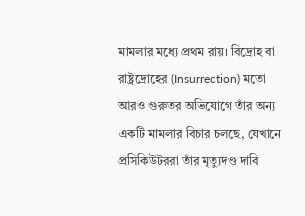মামলার মধ্যে প্রথম রায়। বিদ্রোহ বা রাষ্ট্রদ্রোহের (Insurrection) মতো আরও গুরুতর অভিযোগে তাঁর অন্য একটি মামলার বিচার চলছে, যেখানে প্রসিকিউটররা তাঁর মৃত্যুদণ্ড দাবি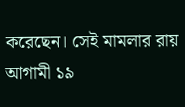করেছেন। সেই মামলার রায় আগামী ১৯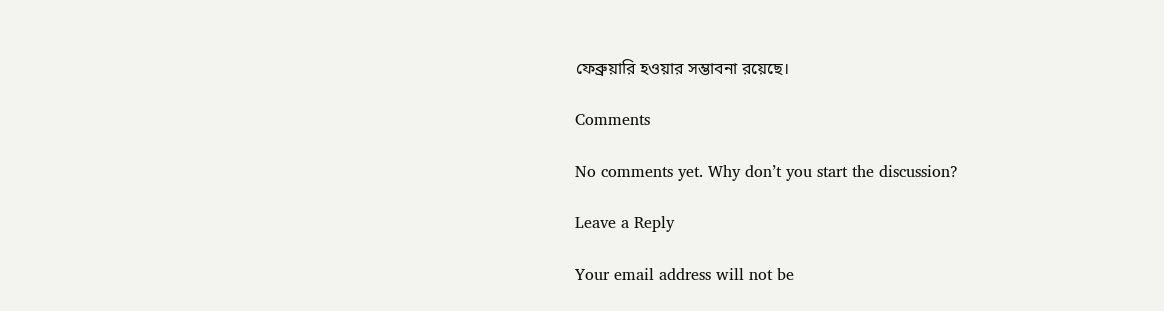ফেব্রুয়ারি হওয়ার সম্ভাবনা রয়েছে।

Comments

No comments yet. Why don’t you start the discussion?

Leave a Reply

Your email address will not be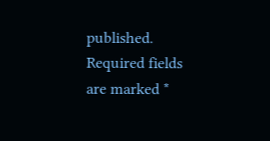published. Required fields are marked *